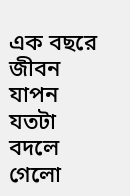এক বছরে জীবন যাপন যতটা বদলে গেলো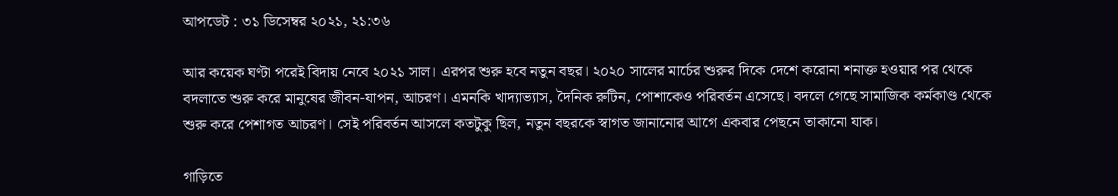আপডেট : ৩১ ডিসেম্বর ২০২১, ২১:৩৬

আর কয়েক ঘণ্টা পরেই বিদায় নেবে ২০২১ সাল। এরপর শুরু হবে নতুন বছর। ২০২০ সালের মার্চের শুরুর দিকে দেশে করোনা শনাক্ত হওয়ার পর থেকে বদলাতে শুরু করে মানুষের জীবন-যাপন, আচরণ। এমনকি খাদ্যাভ্যাস, দৈনিক রুটিন, পোশাকেও পরিবর্তন এসেছে। বদলে গেছে সামাজিক কর্মকাণ্ড থেকে শুরু করে পেশাগত আচরণ। সেই পরিবর্তন আসলে কতটুকু ছিল, নতুন বছরকে স্বাগত জানানোর আগে একবার পেছনে তাকানো যাক।

গাড়িতে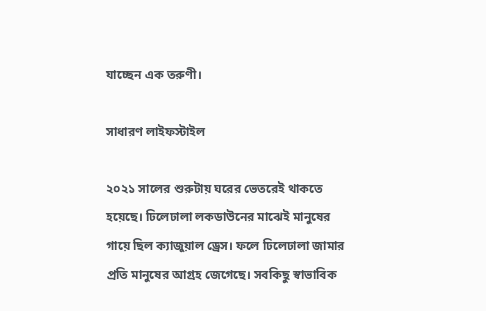যাচ্ছেন এক তরুণী।

সাধারণ লাইফস্টাইল

২০২১ সালের শুরুটায় ঘরের ভেতরেই থাকতে হয়েছে। ঢিলেঢালা লকডাউনের মাঝেই মানুষের গায়ে ছিল ক্যাজুয়াল ড্রেস। ফলে ঢিলেঢালা জামার প্রতি মানুষের আগ্রহ জেগেছে। সবকিছু স্বাভাবিক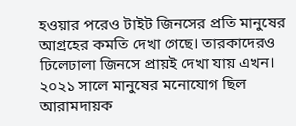হওয়ার পরেও টাইট জিনসের প্রতি মানুষের আগ্রহের কমতি দেখা গেছে। তারকাদেরও ঢিলেঢালা জিনসে প্রায়ই দেখা যায় এখন। ২০২১ সালে মানুষের মনোযোগ ছিল আরামদায়ক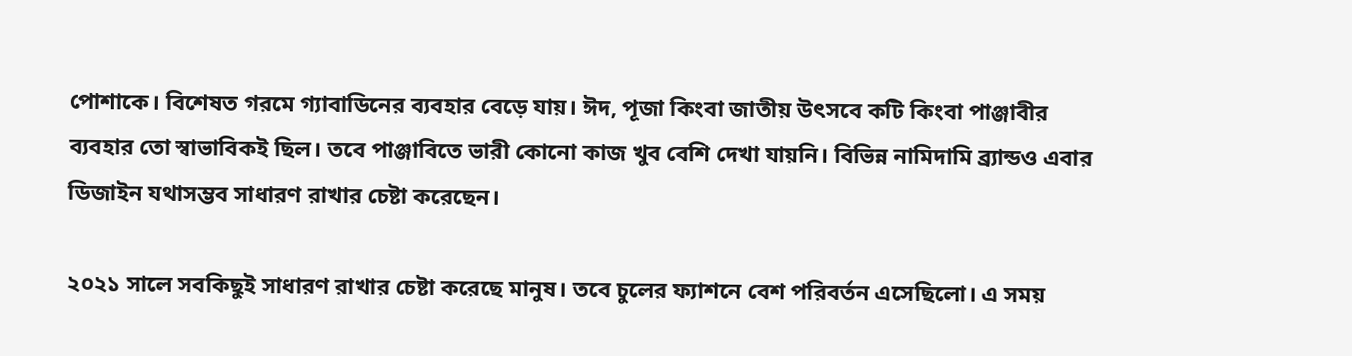পোশাকে। বিশেষত গরমে গ্যাবাডিনের ব্যবহার বেড়ে যায়। ঈদ, পূজা কিংবা জাতীয় উৎসবে কটি কিংবা পাঞ্জাবীর ব্যবহার তো স্বাভাবিকই ছিল। তবে পাঞ্জাবিতে ভারী কোনো কাজ খুব বেশি দেখা যায়নি। বিভিন্ন নামিদামি ব্র্যান্ডও এবার ডিজাইন যথাসম্ভব সাধারণ রাখার চেষ্টা করেছেন।

২০২১ সালে সবকিছুই সাধারণ রাখার চেষ্টা করেছে মানুষ। তবে চুলের ফ্যাশনে বেশ পরিবর্তন এসেছিলো। এ সময়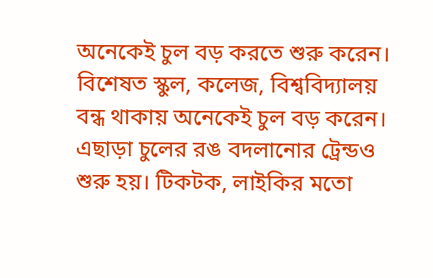অনেকেই চুল বড় করতে শুরু করেন। বিশেষত স্কুল, কলেজ, বিশ্ববিদ্যালয় বন্ধ থাকায় অনেকেই চুল বড় করেন। এছাড়া চুলের রঙ বদলানোর ট্রেন্ডও শুরু হয়। টিকটক, লাইকির মতো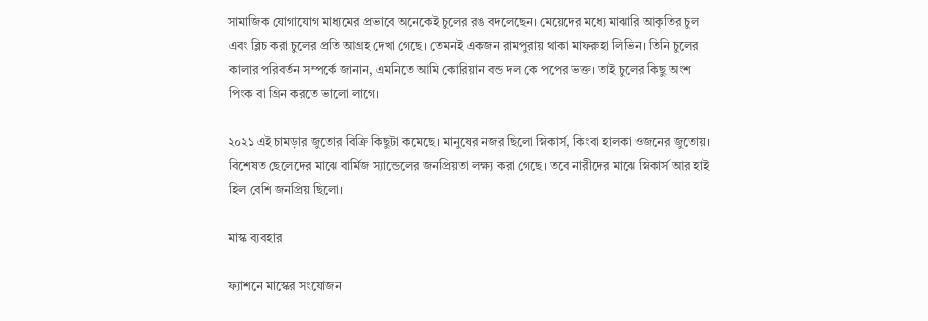সামাজিক যোগাযোগ মাধ্যমের প্রভাবে অনেকেই চুলের রঙ বদলেছেন। মেয়েদের মধ্যে মাঝারি আকৃতির চুল এবং ব্লিচ করা চুলের প্রতি আগ্রহ দেখা গেছে। তেমনই একজন রামপুরায় থাকা মাফরুহা লিভিন। তিনি চুলের কালার পরিবর্তন সম্পর্কে জানান, এমনিতে আমি কোরিয়ান বন্ড দল কে পপের ভক্ত। তাই চুলের কিছু অংশ পিংক বা গ্রিন করতে ভালো লাগে।

২০২১ এই চামড়ার জুতোর বিক্রি কিছুটা কমেছে। মানুষের নজর ছিলো স্নিকার্স, কিংবা হালকা ওজনের জুতোয়। বিশেষত ছেলেদের মাঝে বার্মিজ স্যান্ডেলের জনপ্রিয়তা লক্ষ্য করা গেছে। তবে নারীদের মাঝে স্নিকার্স আর হাই হিল বেশি জনপ্রিয় ছিলো।

মাস্ক ব্যবহার

ফ্যাশনে মাস্কের সংযোজন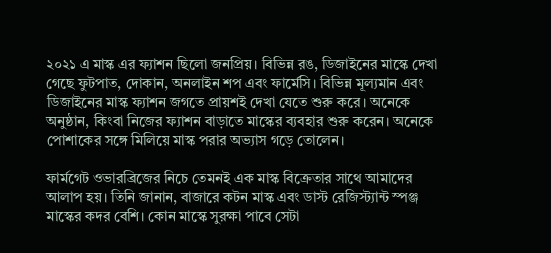২০২১ এ মাস্ক এর ফ্যাশন ছিলো জনপ্রিয়। বিভিন্ন রঙ, ডিজাইনের মাস্কে দেখা গেছে ফুটপাত, দোকান, অনলাইন শপ এবং ফার্মেসি। বিভিন্ন মূল্যমান এবং ডিজাইনের মাস্ক ফ্যাশন জগতে প্রায়শই দেখা যেতে শুরু করে। অনেকে অনুষ্ঠান, কিংবা নিজের ফ্যাশন বাড়াতে মাস্কের ব্যবহার শুরু করেন। অনেকে পোশাকের সঙ্গে মিলিয়ে মাস্ক পরার অভ্যাস গড়ে তোলেন।

ফার্মগেট ওভারব্রিজের নিচে তেমনই এক মাস্ক বিক্রেতার সাথে আমাদের আলাপ হয়। তিনি জানান, বাজারে কটন মাস্ক এবং ডাস্ট রেজিস্ট্যান্ট স্পঞ্জ মাস্কের কদর বেশি। কোন মাস্কে সুরক্ষা পাবে সেটা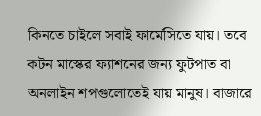কিনতে চাইলে সবাই ফার্মেসিতে যায়। তবে কটন মাস্কের ফ্যাশনের জন্য ফুটপাত বা অনলাইন শপগুলোতেই যায় মানুষ। বাজারে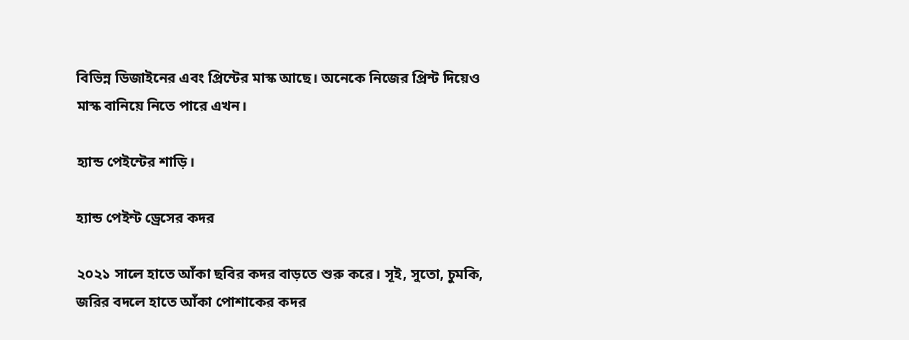বিভিন্ন ডিজাইনের এবং প্রিন্টের মাস্ক আছে। অনেকে নিজের প্রিন্ট দিয়েও মাস্ক বানিয়ে নিতে পারে এখন।

হ্যান্ড পেইন্টের শাড়ি।

হ্যান্ড পেইন্ট ড্রেসের কদর

২০২১ সালে হাতে আঁকা ছবির কদর বাড়তে শুরু করে। সূই, সুতো, চুমকি, জরির বদলে হাতে আঁকা পোশাকের কদর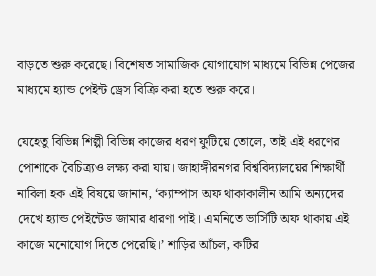বাড়তে শুরু করেছে। বিশেষত সামাজিক যোগাযোগ মাধ্যমে বিভিন্ন পেজের মাধ্যমে হ্যান্ড পেইন্ট ড্রেস বিক্রি করা হতে শুরু করে।

যেহেতু বিভিন্ন শিল্পী বিভিন্ন কাজের ধরণ ফুটিয়ে তোলে, তাই এই ধরণের পোশাকে বৈচিত্র্যও লক্ষ্য করা যায়। জাহাঙ্গীরনগর বিশ্ববিদ্যালয়ের শিক্ষার্থী নাবিলা হক এই বিষয়ে জানান, ‘ক্যাম্পাস অফ থাকাকালীন আমি অন্যদের দেখে হ্যান্ড পেইন্টেড জামার ধারণা পাই। এমনিতে ভার্সিটি অফ থাকায় এই কাজে মনোযোগ দিতে পেরেছি।’ শাড়ির আঁচল, কটির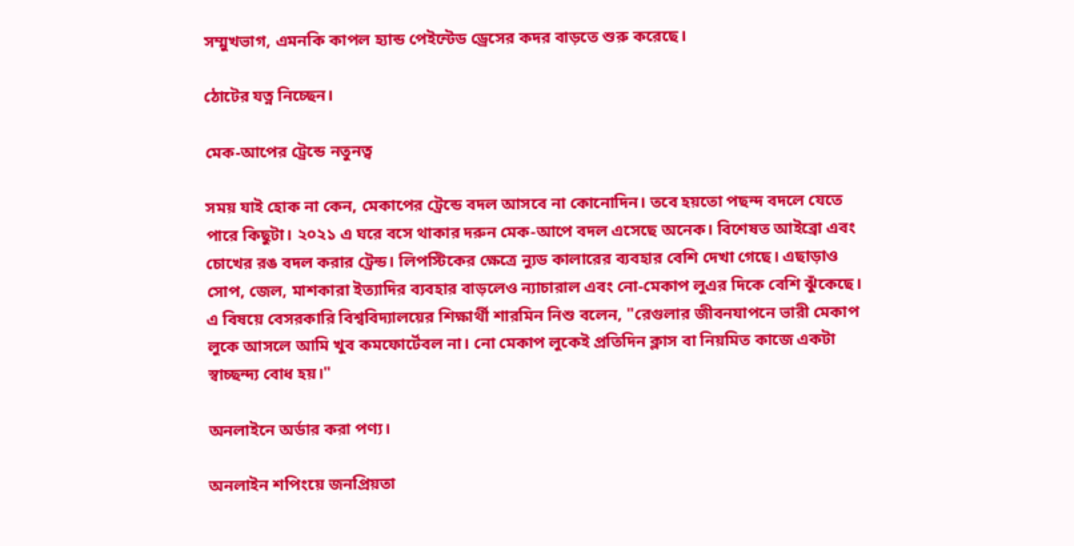সম্মুখভাগ, এমনকি কাপল হ্যান্ড পেইন্টেড ড্রেসের কদর বাড়তে শুরু করেছে।

ঠোটের যত্ন নিচ্ছেন।

মেক-আপের ট্রেন্ডে নতুনত্ব

সময় যাই হোক না কেন, মেকাপের ট্রেন্ডে বদল আসবে না কোনোদিন। তবে হয়তো পছন্দ বদলে যেতে পারে কিছুটা। ২০২১ এ ঘরে বসে থাকার দরুন মেক-আপে বদল এসেছে অনেক। বিশেষত আইব্রো এবং চোখের রঙ বদল করার ট্রেন্ড। লিপস্টিকের ক্ষেত্রে ন্যুড কালারের ব্যবহার বেশি দেখা গেছে। এছাড়াও সোপ, জেল, মাশকারা ইত্যাদির ব্যবহার বাড়লেও ন্যাচারাল এবং নো-মেকাপ লুএর দিকে বেশি ঝুঁকেছে। এ বিষয়ে বেসরকারি বিশ্ববিদ্যালয়ের শিক্ষার্থী শারমিন নিশু বলেন, "রেগুলার জীবনযাপনে ভারী মেকাপ লুকে আসলে আমি খুব কমফোর্টেবল না। নো মেকাপ লুকেই প্রতিদিন ক্লাস বা নিয়মিত কাজে একটা স্বাচ্ছন্দ্য বোধ হয়।"

অনলাইনে অর্ডার করা পণ্য।

অনলাইন শপিংয়ে জনপ্রিয়তা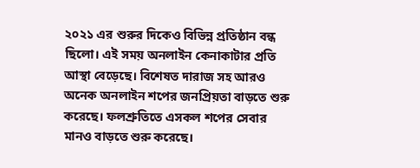২০২১ এর শুরুর দিকেও বিভিন্ন প্রতিষ্ঠান বন্ধ ছিলো। এই সময় অনলাইন কেনাকাটার প্রতি আস্থা বেড়েছে। বিশেষত দারাজ সহ আরও অনেক অনলাইন শপের জনপ্রিয়তা বাড়তে শুরু করেছে। ফলশ্রুতিতে এসকল শপের সেবার মানও বাড়তে শুরু করেছে।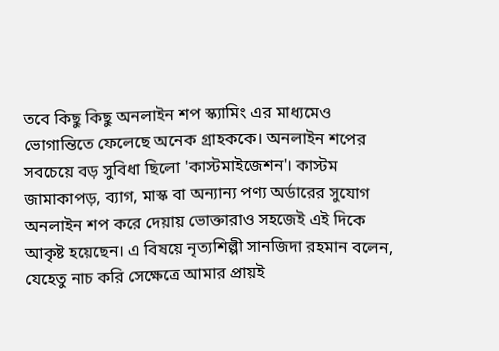তবে কিছু কিছু অনলাইন শপ স্ক্যামিং এর মাধ্যমেও ভোগান্তিতে ফেলেছে অনেক গ্রাহককে। অনলাইন শপের সবচেয়ে বড় সুবিধা ছিলো 'কাস্টমাইজেশন'। কাস্টম জামাকাপড়, ব্যাগ, মাস্ক বা অন্যান্য পণ্য অর্ডারের সুযোগ অনলাইন শপ করে দেয়ায় ভোক্তারাও সহজেই এই দিকে আকৃষ্ট হয়েছেন। এ বিষয়ে নৃত্যশিল্পী সানজিদা রহমান বলেন, যেহেতু নাচ করি সেক্ষেত্রে আমার প্রায়ই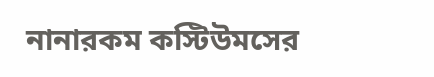নানারকম কস্টিউমসের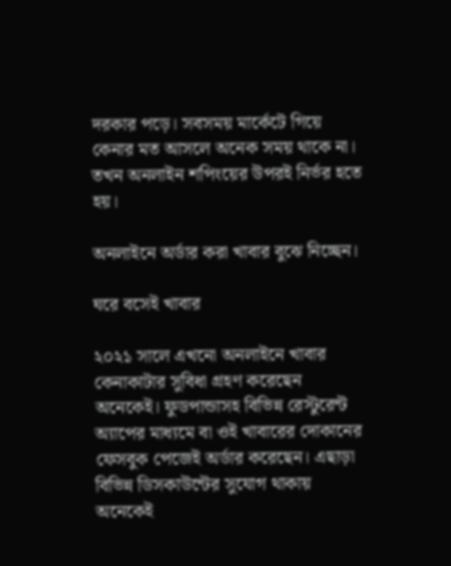দরকার পড়ে। সবসময় মার্কেটে গিয়ে কেনার মত আসলে অনেক সময় থাকে না। তখন অনলাইন শপিংয়ের উপরই নির্ভর হতে হয়।

অনলাইনে অর্ডার করা খাবার বুঝে নিচ্ছেন।

ঘরে বসেই খাবার

২০২১ সালে এখনো অনলাইনে খাবার কেনাকাটার সুবিধা গ্রহণ করেছেন অনেকেই। ফুডপান্ডাসহ বিভিন্ন রেস্টুরেন্ট অ্যাপের মাধ্যমে বা ওই খাবারের দোকানের ফেসবুক পেজেই অর্ডার করেছেন। এছাড়া বিভিন্ন ডিসকাউন্টের সুযোগ থাকায় অনেকেই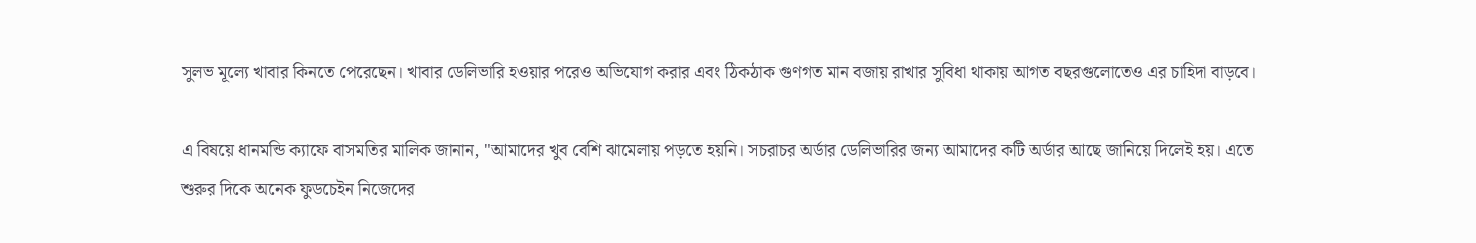সুলভ মূল্যে খাবার কিনতে পেরেছেন। খাবার ডেলিভারি হওয়ার পরেও অভিযোগ করার এবং ঠিকঠাক গুণগত মান বজায় রাখার সুবিধা থাকায় আগত বছরগুলোতেও এর চাহিদা বাড়বে।

এ বিষয়ে ধানমন্ডি ক্যাফে বাসমতির মালিক জানান, "আমাদের খুব বেশি ঝামেলায় পড়তে হয়নি। সচরাচর অর্ডার ডেলিভারির জন্য আমাদের কটি অর্ডার আছে জানিয়ে দিলেই হয়। এতে শুরুর দিকে অনেক ফুডচেইন নিজেদের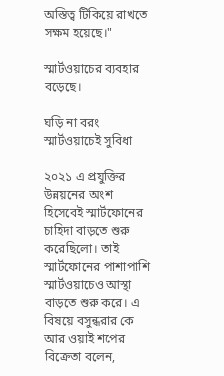অস্তিত্ব টিকিয়ে রাখতে সক্ষম হয়েছে।"

স্মার্টওয়াচের ব্যবহার বড়েছে।

ঘড়ি না বরং স্মার্টওয়াচেই সুবিধা

২০২১ এ প্রযুক্তির উন্নয়নের অংশ হিসেবেই স্মার্টফোনের চাহিদা বাড়তে শুরু করেছিলো। তাই স্মার্টফোনের পাশাপাশি স্মার্টওয়াচেও আস্থা বাড়তে শুরু করে। এ বিষয়ে বসুন্ধরার কে আর ওয়াই শপের বিক্রেতা বলেন,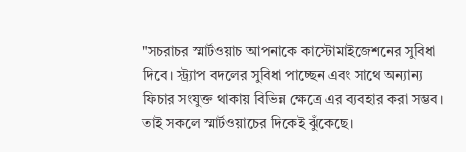"সচরাচর স্মার্টওয়াচ আপনাকে কাস্টোমাইজেশনের সুবিধা দিবে। স্ট্র্যাপ বদলের সুবিধা পাচ্ছেন এবং সাথে অন্যান্য ফিচার সংযুক্ত থাকায় বিভিন্ন ক্ষেত্রে এর ব্যবহার করা সম্ভব। তাই সকলে স্মার্টওয়াচের দিকেই ঝুঁকেছে।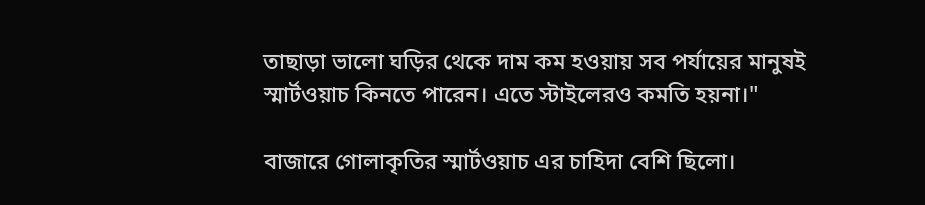তাছাড়া ভালো ঘড়ির থেকে দাম কম হওয়ায় সব পর্যায়ের মানুষই স্মার্টওয়াচ কিনতে পারেন। এতে স্টাইলেরও কমতি হয়না।"

বাজারে গোলাকৃতির স্মার্টওয়াচ এর চাহিদা বেশি ছিলো।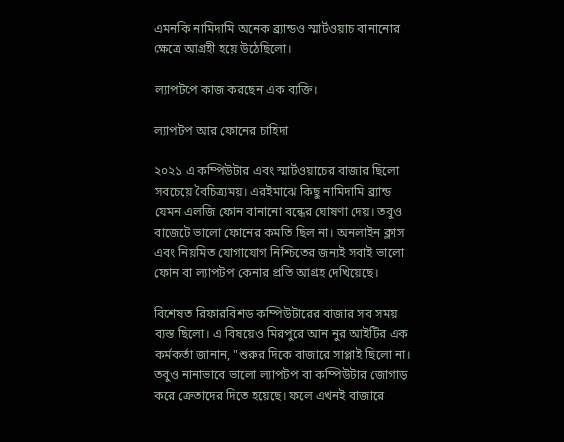এমনকি নামিদামি অনেক ব্র্যান্ডও স্মার্টওয়াচ বানানোর ক্ষেত্রে আগ্রহী হয়ে উঠেছিলো।

ল্যাপটপে কাজ করছেন এক ব্যক্তি।

ল্যাপটপ আর ফোনের চাহিদা

২০২১ এ কম্পিউটার এবং স্মার্টওয়াচের বাজার ছিলো সবচেয়ে বৈচিত্র্যময়। এরইমাঝে কিছু নামিদামি ব্র্যান্ড যেমন এলজি ফোন বানানো বন্ধের ঘোষণা দেয়। তবুও বাজেটে ভালো ফোনের কমতি ছিল না। অনলাইন ক্লাস এবং নিয়মিত যোগাযোগ নিশ্চিতের জন্যই সবাই ভালো ফোন বা ল্যাপটপ কেনার প্রতি আগ্রহ দেখিয়েছে।

বিশেষত রিফারবিশড কম্পিউটারের বাজার সব সময় ব্যস্ত ছিলো। এ বিষয়েও মিরপুরে আন নুর আইটির এক কর্মকর্তা জানান, "শুরুর দিকে বাজারে সাপ্লাই ছিলো না। তবুও নানাভাবে ভালো ল্যাপটপ বা কম্পিউটার জোগাড় করে ক্রেতাদের দিতে হয়েছে। ফলে এখনই বাজারে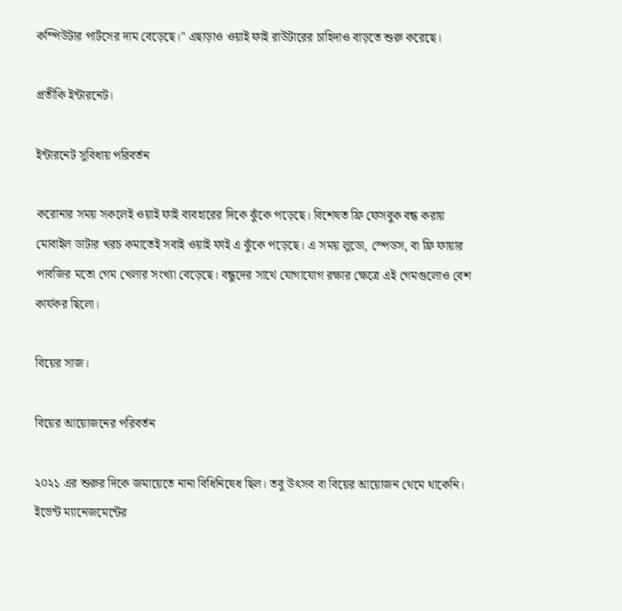কম্পিউটার পার্টসের দাম বেড়েছে।" এছাড়াও ওয়াই ফাই রাউটারের চাহিদাও বাড়তে শুরু করেছে।

প্রতীকি ইন্টারনেট।

ইন্টারনেট সুবিধায় পরিবর্তন

করোনার সময় সকলেই ওয়াই ফাই ব্যবহারের দিকে ঝুঁকে পড়েছে। বিশেষত ফ্রি ফেসবুক বন্ধ করায় মোবাইল ডাটার খরচ কমাতেই সবাই ওয়াই ফাই এ ঝুঁকে পড়েছে। এ সময় লুডো, স্পেডস, বা ফ্রি ফায়ার পাবজির মতো গেম খেলার সংখ্যা বেড়েছে। বন্ধুদের সাথে যোগাযোগ রক্ষার ক্ষেত্রে এই গেমগুলোও বেশ কার্যকর ছিলো।

বিয়ের সাজ।

বিয়ের আয়োজনের পরিবর্তন

২০২১ এর শুরুর দিকে জমায়েতে নানা বিধিনিষেধ ছিল। তবু উৎসব বা বিয়ের আয়োজন থেমে থাকেনি। ইভেন্ট ম্যানেজমেন্টের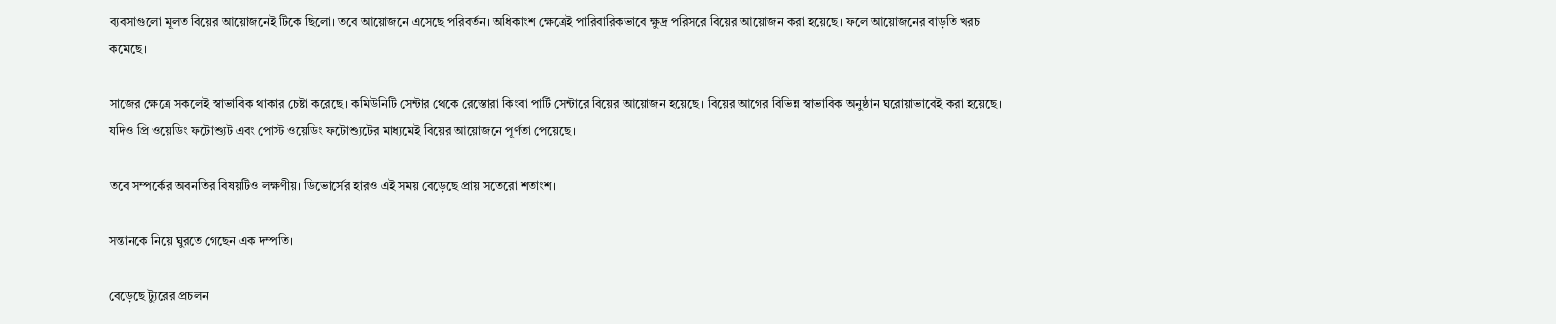ব্যবসাগুলো মূলত বিয়ের আয়োজনেই টিকে ছিলো। তবে আয়োজনে এসেছে পরিবর্তন। অধিকাংশ ক্ষেত্রেই পারিবারিকভাবে ক্ষুদ্র পরিসরে বিয়ের আয়োজন করা হয়েছে। ফলে আয়োজনের বাড়তি খরচ কমেছে।

সাজের ক্ষেত্রে সকলেই স্বাভাবিক থাকার চেষ্টা করেছে। কমিউনিটি সেন্টার থেকে রেস্তোরা কিংবা পার্টি সেন্টারে বিয়ের আয়োজন হয়েছে। বিয়ের আগের বিভিন্ন স্বাভাবিক অনুষ্ঠান ঘরোয়াভাবেই করা হয়েছে। যদিও প্রি ওয়েডিং ফটোশ্যুট এবং পোস্ট ওয়েডিং ফটোশ্যুটের মাধ্যমেই বিয়ের আয়োজনে পূর্ণতা পেয়েছে।

তবে সম্পর্কের অবনতির বিষয়টিও লক্ষণীয়। ডিভোর্সের হারও এই সময় বেড়েছে প্রায় সতেরো শতাংশ।

সন্তানকে নিয়ে ঘুরতে গেছেন এক দম্পতি।

বেড়েছে ট্যুরের প্রচলন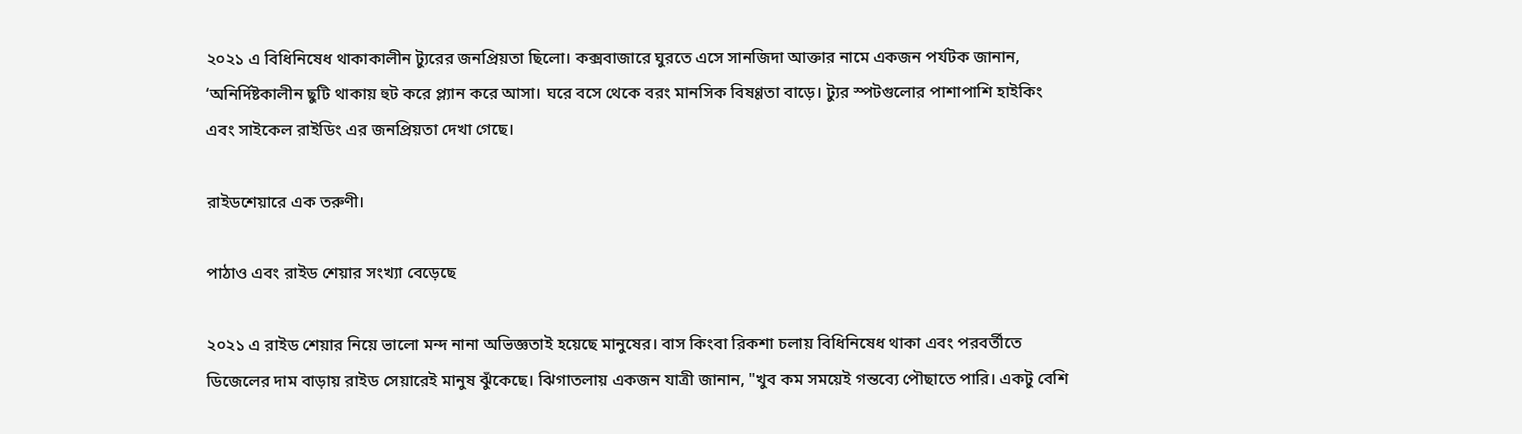২০২১ এ বিধিনিষেধ থাকাকালীন ট্যুরের জনপ্রিয়তা ছিলো। কক্সবাজারে ঘুরতে এসে সানজিদা আক্তার নামে একজন পর্যটক জানান, ‘অনির্দিষ্টকালীন ছুটি থাকায় হুট করে প্ল্যান করে আসা। ঘরে বসে থেকে বরং মানসিক বিষণ্ণতা বাড়ে। ট্যুর স্পটগুলোর পাশাপাশি হাইকিং এবং সাইকেল রাইডিং এর জনপ্রিয়তা দেখা গেছে।

রাইডশেয়ারে এক তরুণী।

পাঠাও এবং রাইড শেয়ার সংখ্যা বেড়েছে

২০২১ এ রাইড শেয়ার নিয়ে ভালো মন্দ নানা অভিজ্ঞতাই হয়েছে মানুষের। বাস কিংবা রিকশা চলায় বিধিনিষেধ থাকা এবং পরবর্তীতে ডিজেলের দাম বাড়ায় রাইড সেয়ারেই মানুষ ঝুঁকেছে। ঝিগাতলায় একজন যাত্রী জানান, "খুব কম সময়েই গন্তব্যে পৌছাতে পারি। একটু বেশি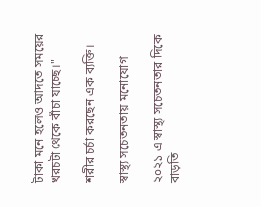টাকা মনে হলেও আদতে সময়ের খরচটা থেকে বাঁচা যাচ্ছে।"

শরীর চর্চা করছেন এক ব্যক্তি।

স্বাস্থ্য সচেতনতায় মনোযোগ

২০২১ এ স্বাস্থ্য সচেতনতার দিকে বাড়তি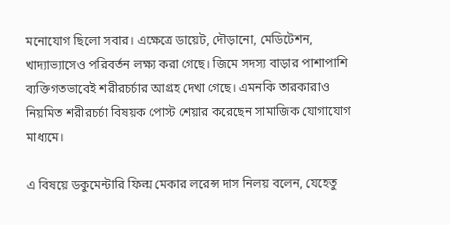মনোযোগ ছিলো সবার। এক্ষেত্রে ডায়েট, দৌড়ানো, মেডিটেশন, খাদ্যাভ্যাসেও পরিবর্তন লক্ষ্য করা গেছে। জিমে সদস্য বাড়ার পাশাপাশি ব্যক্তিগতভাবেই শরীরচর্চার আগ্রহ দেখা গেছে। এমনকি তারকারাও নিয়মিত শরীরচর্চা বিষয়ক পোস্ট শেয়ার করেছেন সামাজিক যোগাযোগ মাধ্যমে।

এ বিষয়ে ডকুমেন্টারি ফিল্ম মেকার লরেন্স দাস নিলয় বলেন, যেহেতু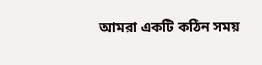আমরা একটি কঠিন সময়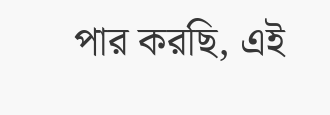পার করছি, এই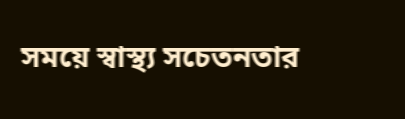সময়ে স্বাস্থ্য সচেতনতার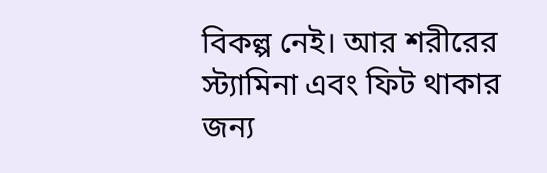বিকল্প নেই। আর শরীরের স্ট্যামিনা এবং ফিট থাকার জন্য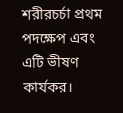শরীরচর্চা প্রথম পদক্ষেপ এবং এটি ভীষণ কার্যকর।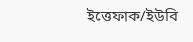ইত্তেফাক/ইউবি